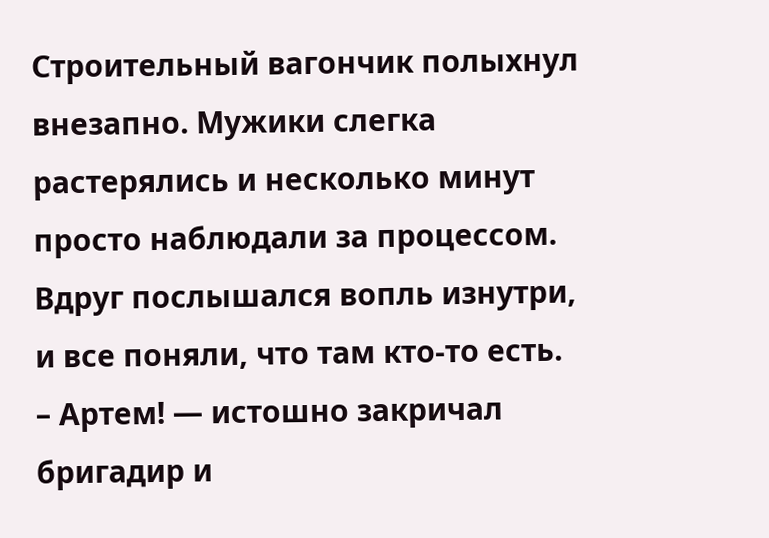Строительный вагончик полыхнул внезапно. Мужики слегка растерялись и несколько минут просто наблюдали за процессом. Вдруг послышался вопль изнутри, и все поняли, что там кто-то есть.
– Артем! — истошно закричал бригадир и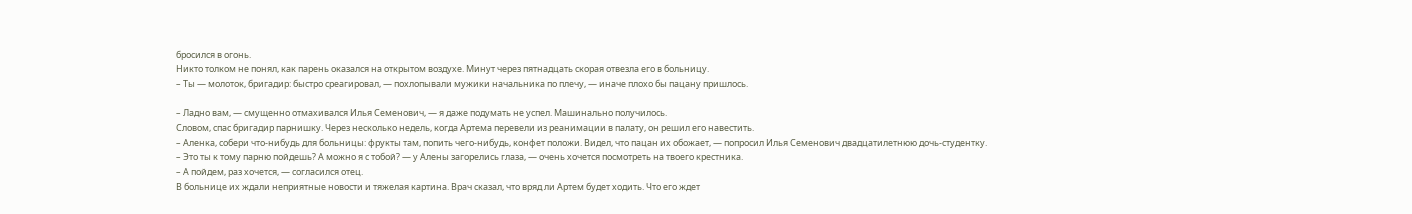бросился в огонь.
Никто толком не понял, как парень оказался на открытом воздухе. Минут через пятнадцать скорая отвезла его в больницу.
– Ты — молоток, бригадир: быстро среагировал, — похлопывали мужики начальника по плечу, — иначе плохо бы пацану пришлось.

– Ладно вам, — смущенно отмахивался Илья Семенович, — я даже подумать не успел. Машинально получилось.
Словом, спас бригадир парнишку. Через несколько недель, когда Артема перевели из реанимации в палату, он решил его навестить.
– Аленка, собери что-нибудь для больницы: фрукты там, попить чего-нибудь, конфет положи. Видел, что пацан их обожает, — попросил Илья Семенович двадцатилетнюю дочь-студентку.
– Это ты к тому парню пойдешь? А можно я с тобой? — у Алены загорелись глаза, — очень хочется посмотреть на твоего крестника.
– А пойдем, раз хочется, — согласился отец.
В больнице их ждали неприятные новости и тяжелая картина. Врач сказал, что вряд ли Артем будет ходить. Что его ждет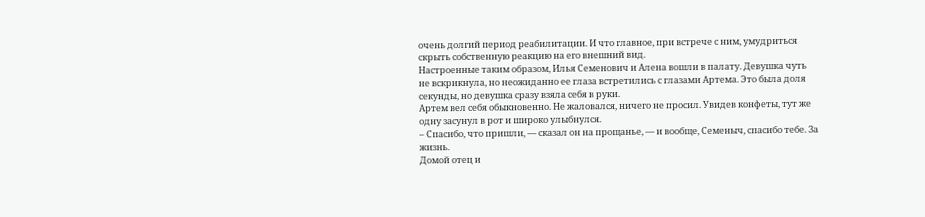очень долгий период реабилитации. И что главное, при встрече с ним, умудриться скрыть собственную реакцию на его внешний вид.
Настроенные таким образом, Илья Семенович и Алена вошли в палату. Девушка чуть не вскрикнула, но неожиданно ее глаза встретились с глазами Артема. Это была доля секунды, но девушка сразу взяла себя в руки.
Артем вел себя обыкновенно. Не жаловался, ничего не просил. Увидев конфеты, тут же одну засунул в рот и широко улыбнулся.
– Спасибо, что пришли, — сказал он на прощанье, — и вообще, Семеныч, спасибо тебе. За жизнь.
Домой отец и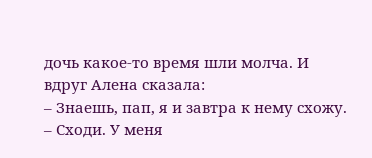дочь какое-то время шли молча. И вдруг Алена сказала:
– Знаешь, пап, я и завтра к нему схожу.
– Сходи. У меня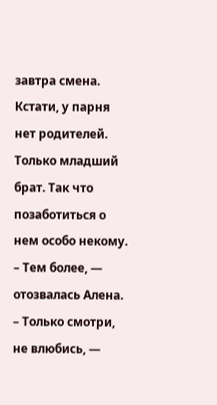завтра смена. Кстати, у парня нет родителей. Только младший брат. Так что позаботиться о нем особо некому.
– Тем более, — отозвалась Алена.
– Только смотри, не влюбись, —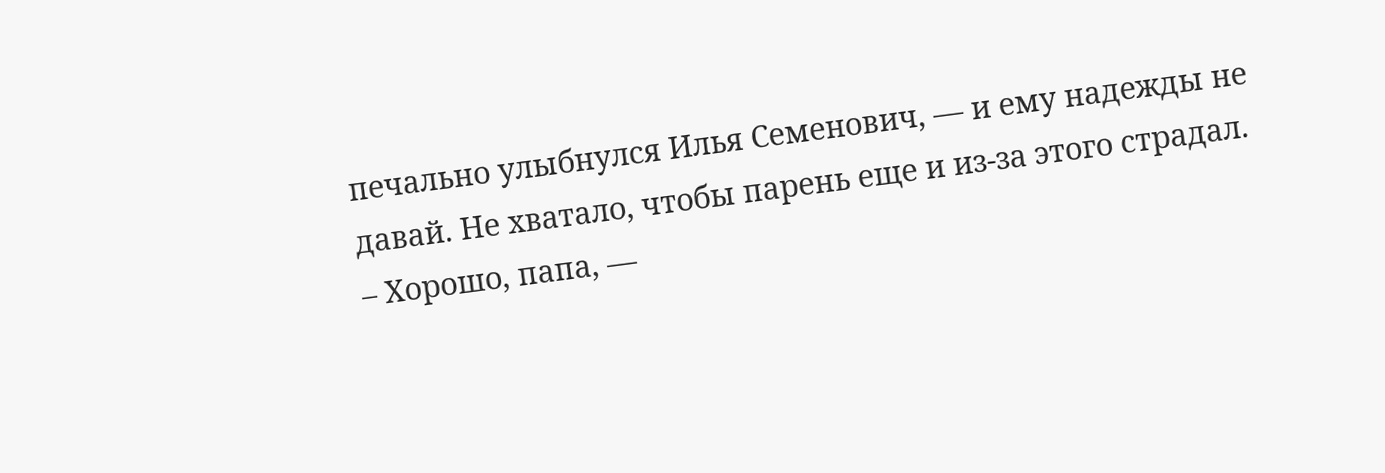печально улыбнулся Илья Семенович, — и ему надежды не давай. Не хватало, чтобы парень еще и из-за этого страдал.
– Хорошо, папа, —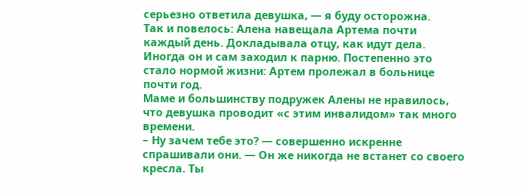серьезно ответила девушка, — я буду осторожна.
Так и повелось: Алена навещала Артема почти каждый день. Докладывала отцу, как идут дела. Иногда он и сам заходил к парню. Постепенно это стало нормой жизни: Артем пролежал в больнице почти год.
Маме и большинству подружек Алены не нравилось, что девушка проводит «с этим инвалидом» так много времени.
– Ну зачем тебе это? — совершенно искренне спрашивали они. — Он же никогда не встанет со своего кресла. Ты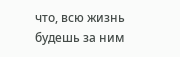что, всю жизнь будешь за ним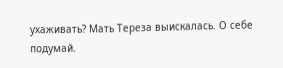ухаживать? Мать Тереза выискалась. О себе подумай.